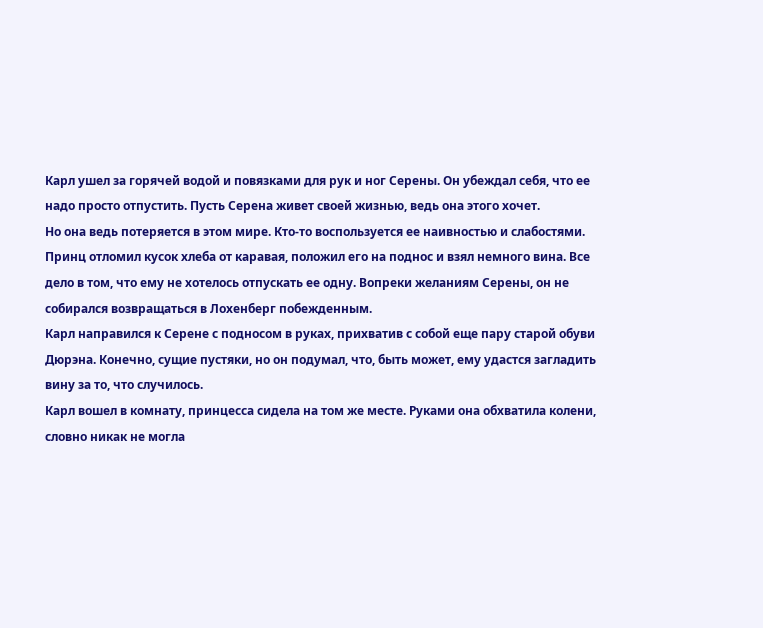Карл ушел за горячей водой и повязками для рук и ног Серены. Он убеждал себя, что ее надо просто отпустить. Пусть Серена живет своей жизнью, ведь она этого хочет.
Но она ведь потеряется в этом мире. Кто-то воспользуется ее наивностью и слабостями.
Принц отломил кусок хлеба от каравая, положил его на поднос и взял немного вина. Все дело в том, что ему не хотелось отпускать ее одну. Вопреки желаниям Серены, он не собирался возвращаться в Лохенберг побежденным.
Карл направился к Серене с подносом в руках, прихватив с собой еще пару старой обуви Дюрэна. Конечно, сущие пустяки, но он подумал, что, быть может, ему удастся загладить вину за то, что случилось.
Карл вошел в комнату, принцесса сидела на том же месте. Руками она обхватила колени, словно никак не могла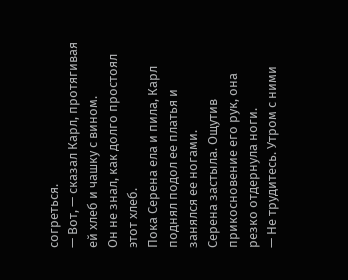согреться.
— Вот, — сказал Карл, протягивая ей хлеб и чашку с вином.
Он не знал, как долго простоял этот хлеб.
Пока Серена ела и пила, Карл поднял подол ее платья и занялся ее ногами.
Серена застыла. Ощутив прикосновение его рук, она резко отдернула ноги.
— Не трудитесь. Утром с ними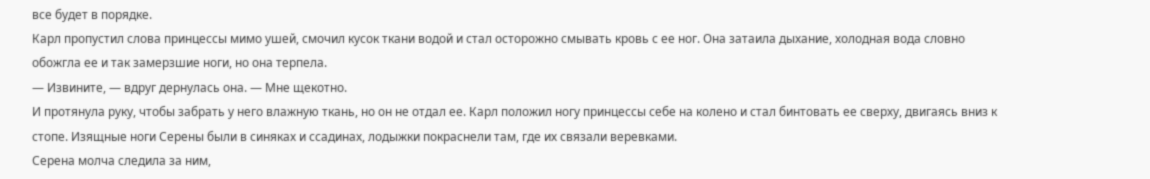все будет в порядке.
Карл пропустил слова принцессы мимо ушей, смочил кусок ткани водой и стал осторожно смывать кровь с ее ног. Она затаила дыхание, холодная вода словно обожгла ее и так замерзшие ноги, но она терпела.
— Извините, — вдруг дернулась она. — Мне щекотно.
И протянула руку, чтобы забрать у него влажную ткань, но он не отдал ее. Карл положил ногу принцессы себе на колено и стал бинтовать ее сверху, двигаясь вниз к стопе. Изящные ноги Серены были в синяках и ссадинах, лодыжки покраснели там, где их связали веревками.
Серена молча следила за ним,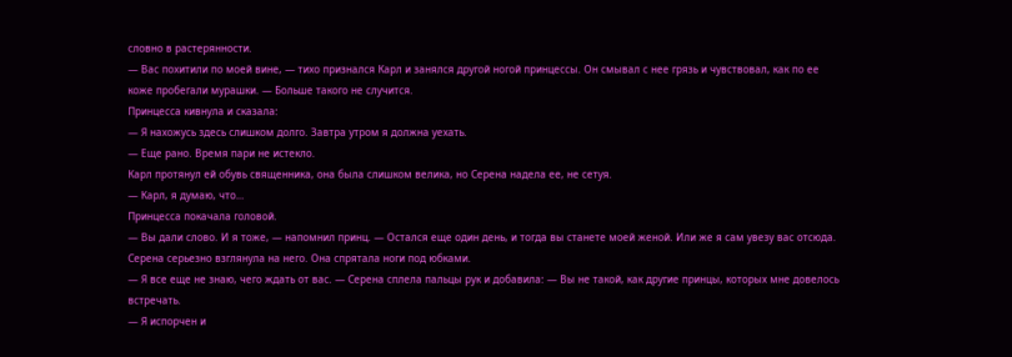словно в растерянности.
— Вас похитили по моей вине, — тихо признался Карл и занялся другой ногой принцессы. Он смывал с нее грязь и чувствовал, как по ее коже пробегали мурашки. — Больше такого не случится.
Принцесса кивнула и сказала:
— Я нахожусь здесь слишком долго. Завтра утром я должна уехать.
— Еще рано. Время пари не истекло.
Карл протянул ей обувь священника, она была слишком велика, но Серена надела ее, не сетуя.
— Карл, я думаю, что…
Принцесса покачала головой.
— Вы дали слово. И я тоже, — напомнил принц. — Остался еще один день, и тогда вы станете моей женой. Или же я сам увезу вас отсюда.
Серена серьезно взглянула на него. Она спрятала ноги под юбками.
— Я все еще не знаю, чего ждать от вас. — Серена сплела пальцы рук и добавила: — Вы не такой, как другие принцы, которых мне довелось встречать.
— Я испорчен и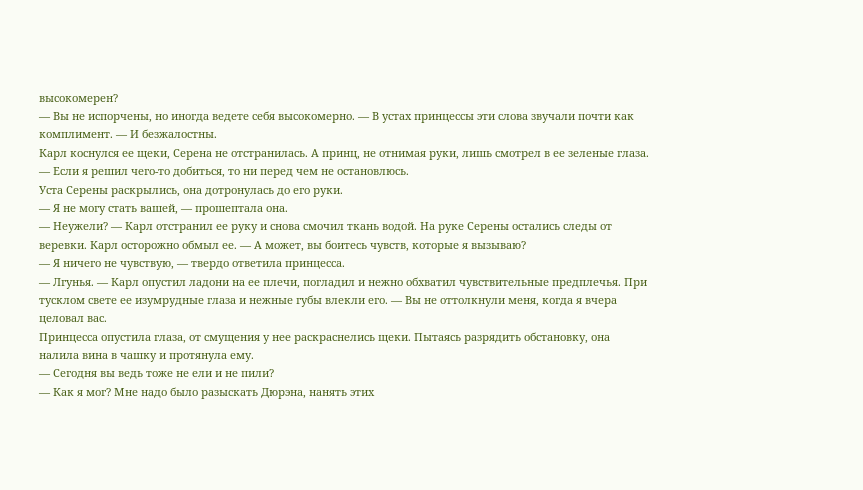высокомерен?
— Вы не испорчены, но иногда ведете себя высокомерно. — В устах принцессы эти слова звучали почти как комплимент. — И безжалостны.
Карл коснулся ее щеки, Серена не отстранилась. А принц, не отнимая руки, лишь смотрел в ее зеленые глаза.
— Если я решил чего-то добиться, то ни перед чем не остановлюсь.
Уста Серены раскрылись, она дотронулась до его руки.
— Я не могу стать вашей, — прошептала она.
— Неужели? — Карл отстранил ее руку и снова смочил ткань водой. На руке Серены остались следы от веревки. Карл осторожно обмыл ее. — А может, вы боитесь чувств, которые я вызываю?
— Я ничего не чувствую, — твердо ответила принцесса.
— Лгунья. — Карл опустил ладони на ее плечи, погладил и нежно обхватил чувствительные предплечья. При тусклом свете ее изумрудные глаза и нежные губы влекли его. — Вы не оттолкнули меня, когда я вчера целовал вас.
Принцесса опустила глаза, от смущения у нее раскраснелись щеки. Пытаясь разрядить обстановку, она налила вина в чашку и протянула ему.
— Сегодня вы ведь тоже не ели и не пили?
— Как я мог? Мне надо было разыскать Дюрэна, нанять этих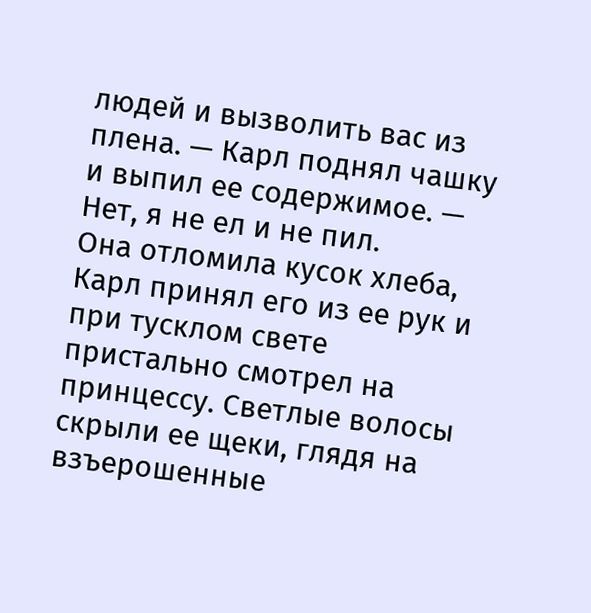людей и вызволить вас из плена. — Карл поднял чашку и выпил ее содержимое. — Нет, я не ел и не пил.
Она отломила кусок хлеба, Карл принял его из ее рук и при тусклом свете пристально смотрел на принцессу. Светлые волосы скрыли ее щеки, глядя на взъерошенные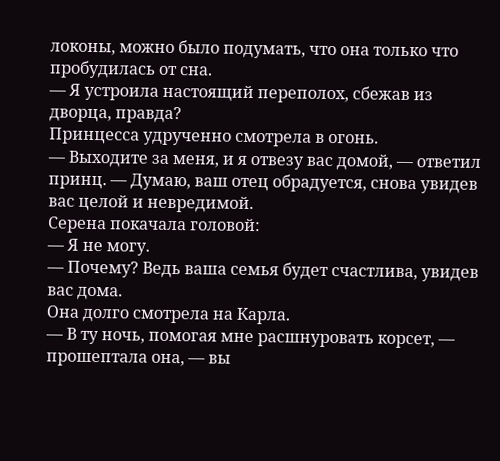локоны, можно было подумать, что она только что пробудилась от сна.
— Я устроила настоящий переполох, сбежав из дворца, правда?
Принцесса удрученно смотрела в огонь.
— Выходите за меня, и я отвезу вас домой, — ответил принц. — Думаю, ваш отец обрадуется, снова увидев вас целой и невредимой.
Серена покачала головой:
— Я не могу.
— Почему? Ведь ваша семья будет счастлива, увидев вас дома.
Она долго смотрела на Карла.
— В ту ночь, помогая мне расшнуровать корсет, — прошептала она, — вы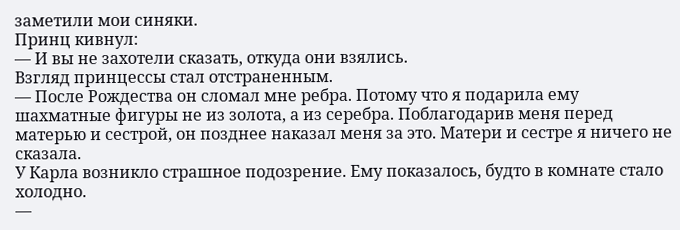заметили мои синяки.
Принц кивнул:
— И вы не захотели сказать, откуда они взялись.
Взгляд принцессы стал отстраненным.
— После Рождества он сломал мне ребра. Потому что я подарила ему шахматные фигуры не из золота, а из серебра. Поблагодарив меня перед матерью и сестрой, он позднее наказал меня за это. Матери и сестре я ничего не сказала.
У Карла возникло страшное подозрение. Ему показалось, будто в комнате стало холодно.
—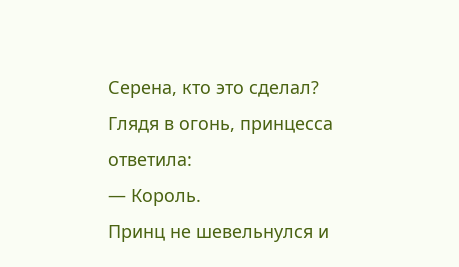Серена, кто это сделал?
Глядя в огонь, принцесса ответила:
— Король.
Принц не шевельнулся и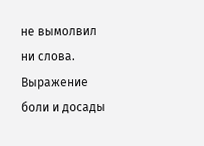не вымолвил ни слова. Выражение боли и досады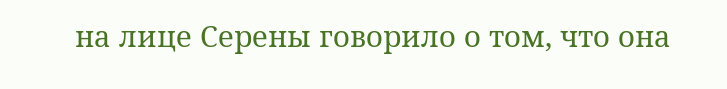на лице Серены говорило о том, что она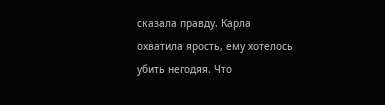сказала правду. Карла охватила ярость, ему хотелось убить негодяя. Что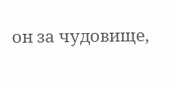он за чудовище,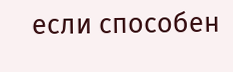если способен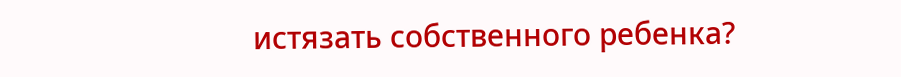истязать собственного ребенка?